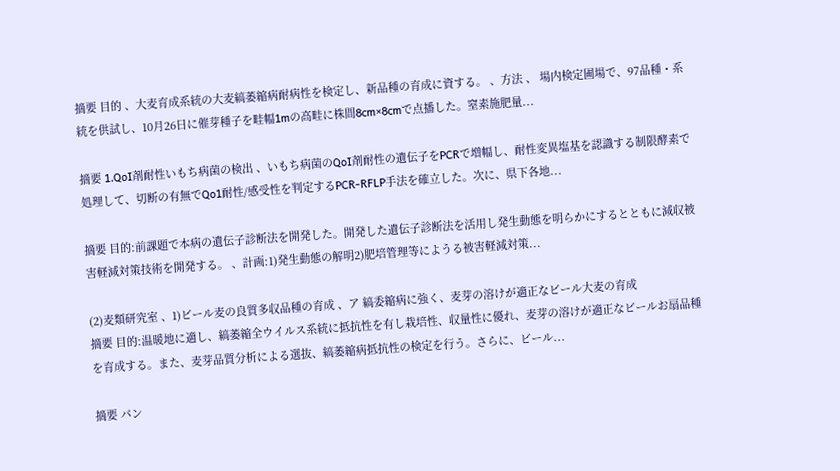摘要 目的 、大麦育成系統の大麦縞萎縮病耐病性を検定し、新品種の育成に資する。 、方法 、 場内検定圃場で、97品種・系統を供試し、10月26日に催芽種子を畦幅1mの高畦に株間8cm×8cmで点播した。窒素施肥量...

摘要 1.QoI剤耐性いもち病菌の検出 、いもち病菌のQoI剤耐性の遺伝子をPCRで増幅し、耐性変異塩基を認識する制限酵素で処理して、切断の有無でQo1耐性/感受性を判定するPCR-RFLP手法を確立した。次に、県下各地...

摘要 目的:前課題で本病の遺伝子診断法を開発した。開発した遺伝子診断法を活用し発生動態を明らかにするとともに減収被害軽減対策技術を開発する。 、計画:1)発生動態の解明2)肥培管理等にようる被害軽減対策...

(2)麦類研究室 、1)ビール麦の良質多収品種の育成 、ア 縞委縮病に強く、麦芽の溶けが適正なビール大麦の育成
摘要 目的:温暖地に適し、縞萎縮全ウイルス系統に抵抗性を有し栽培性、収量性に優れ、麦芽の溶けが適正なビールお扇品種を育成する。また、麦芽品質分析による選抜、縞萎縮病抵抗性の検定を行う。さらに、ビール...

摘要 パン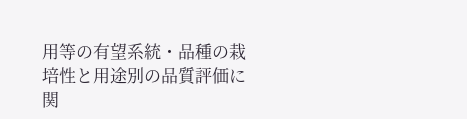用等の有望系統・品種の栽培性と用途別の品質評価に関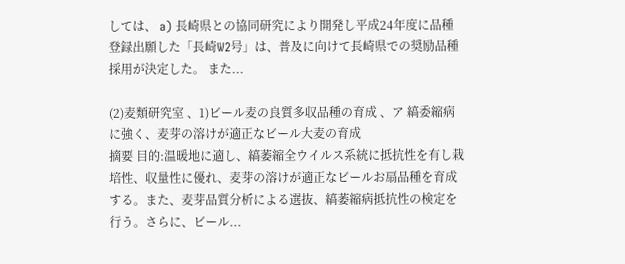しては、 a) 長崎県との協同研究により開発し平成24年度に品種登録出願した「長崎W2号」は、普及に向けて長崎県での奨励品種採用が決定した。 また...

(2)麦類研究室 、1)ビール麦の良質多収品種の育成 、ア 縞委縮病に強く、麦芽の溶けが適正なビール大麦の育成
摘要 目的:温暖地に適し、縞萎縮全ウイルス系統に抵抗性を有し栽培性、収量性に優れ、麦芽の溶けが適正なビールお扇品種を育成する。また、麦芽品質分析による選抜、縞萎縮病抵抗性の検定を行う。さらに、ビール...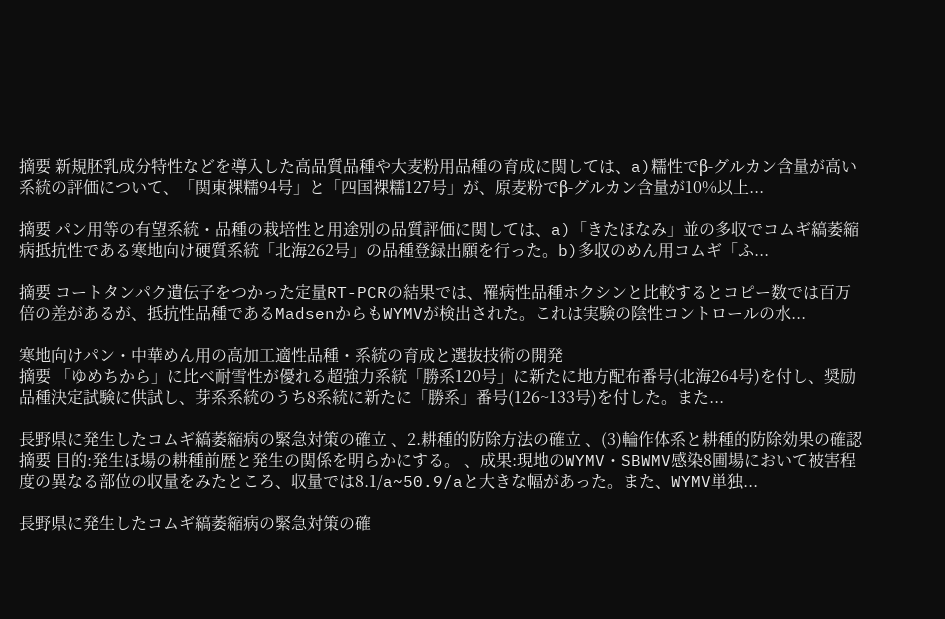摘要 新規胚乳成分特性などを導入した高品質品種や大麦粉用品種の育成に関しては、a)糯性でβ-グルカン含量が高い系統の評価について、「関東裸糯94号」と「四国裸糯127号」が、原麦粉でβ-グルカン含量が10%以上...

摘要 パン用等の有望系統・品種の栽培性と用途別の品質評価に関しては、a)「きたほなみ」並の多収でコムギ縞萎縮病抵抗性である寒地向け硬質系統「北海262号」の品種登録出願を行った。b)多収のめん用コムギ「ふ...

摘要 コートタンパク遺伝子をつかった定量RT-PCRの結果では、罹病性品種ホクシンと比較するとコピー数では百万倍の差があるが、抵抗性品種であるMadsenからもWYMVが検出された。これは実験の陰性コントロールの水...

寒地向けパン・中華めん用の高加工適性品種・系統の育成と選抜技術の開発
摘要 「ゆめちから」に比べ耐雪性が優れる超強力系統「勝系120号」に新たに地方配布番号(北海264号)を付し、奨励品種決定試験に供試し、芽系系統のうち8系統に新たに「勝系」番号(126~133号)を付した。また...

長野県に発生したコムギ縞萎縮病の緊急対策の確立 、2.耕種的防除方法の確立 、(3)輪作体系と耕種的防除効果の確認
摘要 目的:発生ほ場の耕種前歴と発生の関係を明らかにする。 、成果:現地のWYMV・SBWMV感染8圃場において被害程度の異なる部位の収量をみたところ、収量では8.1/a~50.9/aと大きな幅があった。また、WYMV単独...

長野県に発生したコムギ縞萎縮病の緊急対策の確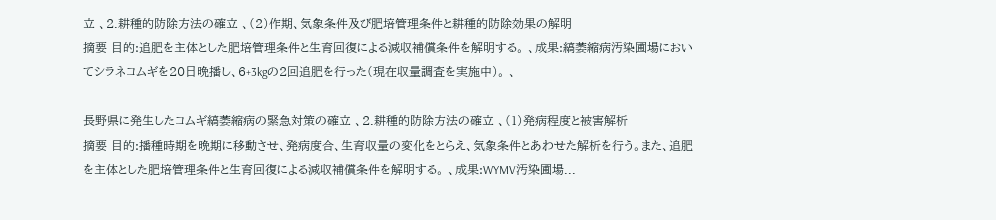立 、2.耕種的防除方法の確立 、(2)作期、気象条件及び肥培管理条件と耕種的防除効果の解明
摘要 目的:追肥を主体とした肥培管理条件と生育回復による減収補償条件を解明する。 、成果:縞萎縮病汚染圃場においてシラネコムギを20日晩播し、6+3kgの2回追肥を行った(現在収量調査を実施中)。 、

長野県に発生したコムギ縞萎縮病の緊急対策の確立 、2.耕種的防除方法の確立 、(1)発病程度と被害解析
摘要 目的:播種時期を晩期に移動させ、発病度合、生育収量の変化をとらえ、気象条件とあわせた解析を行う。また、追肥を主体とした肥培管理条件と生育回復による減収補償条件を解明する。 、成果:WYMV汚染圃場...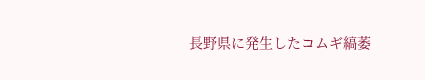長野県に発生したコムギ縞萎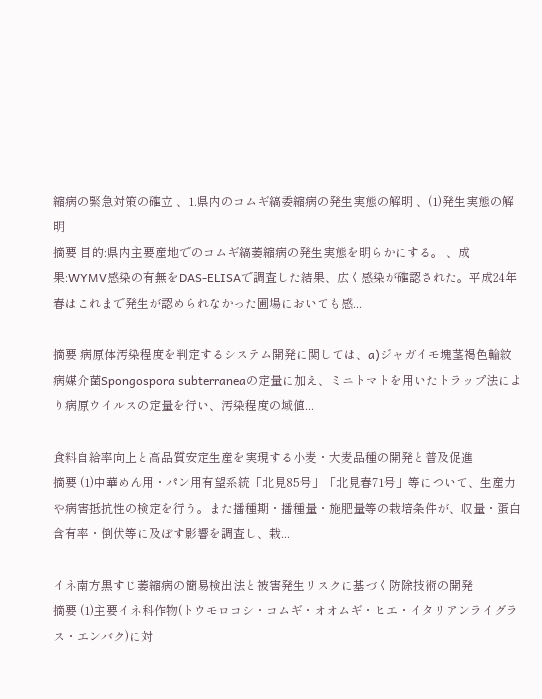縮病の緊急対策の確立 、1.県内のコムギ縞委縮病の発生実態の解明 、(1)発生実態の解明
摘要 目的:県内主要産地でのコムギ縞萎縮病の発生実態を明らかにする。 、成果:WYMV感染の有無をDAS-ELISAで調査した結果、広く感染が確認された。平成24年春はこれまで発生が認められなかった圃場においても感...

摘要 病原体汚染程度を判定するシステム開発に関しては、a)ジャガイモ塊茎褐色輪紋病媒介菌Spongospora subterraneaの定量に加え、ミニトマトを用いたトラップ法により病原ウイルスの定量を行い、汚染程度の域値...

食料自給率向上と高品質安定生産を実現する小麦・大麦品種の開発と普及促進
摘要 (1)中華めん用・パン用有望系統「北見85号」「北見春71号」等について、生産力や病害抵抗性の検定を行う。また播種期・播種量・施肥量等の栽培条件が、収量・蛋白含有率・倒伏等に及ぼす影響を調査し、栽...

イネ南方黒すじ萎縮病の簡易検出法と被害発生リスクに基づく防除技術の開発
摘要 (1)主要イネ科作物(トウモロコシ・コムギ・オオムギ・ヒエ・イタリアンライグラス・エンバク)に対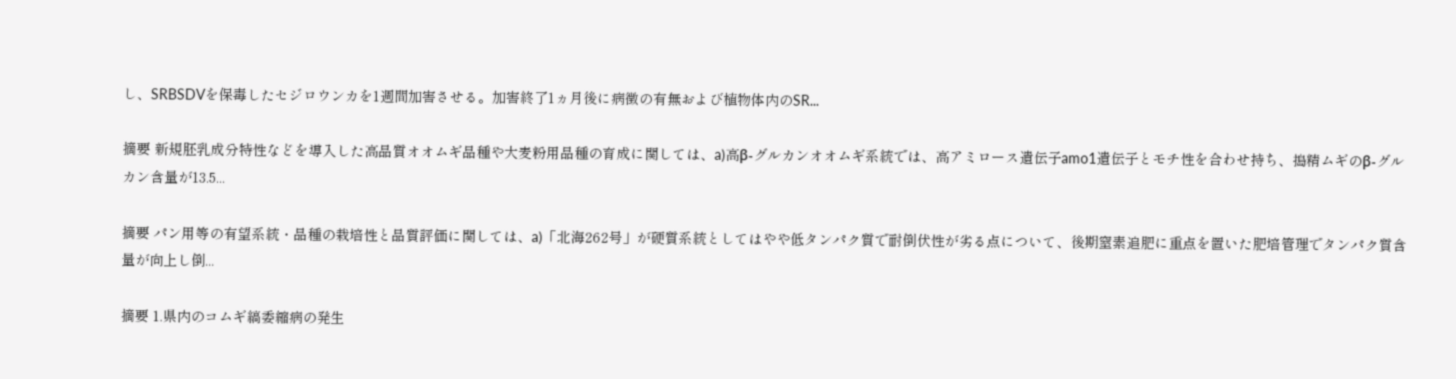し、SRBSDVを保毒したセジロウンカを1週間加害させる。加害終了1ヵ月後に病徴の有無および植物体内のSR...

摘要 新規胚乳成分特性などを導入した高品質オオムギ品種や大麦粉用品種の育成に関しては、a)高β-グルカンオオムギ系統では、高アミロース遺伝子amo1遺伝子とモチ性を合わせ持ち、搗精ムギのβ-グルカン含量が13.5...

摘要 パン用等の有望系統・品種の栽培性と品質評価に関しては、a)「北海262号」が硬質系統としてはやや低タンパク質で耐倒伏性が劣る点について、後期窒素追肥に重点を置いた肥培管理でタンパク質含量が向上し倒...

摘要 1.県内のコムギ縞委縮病の発生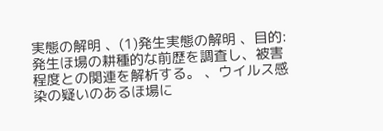実態の解明 、(1)発生実態の解明 、目的:発生ほ場の耕種的な前歴を調査し、被害程度との関連を解析する。 、ウイルス感染の疑いのあるほ場に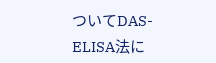ついてDAS-ELISA法に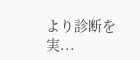より診断を実...